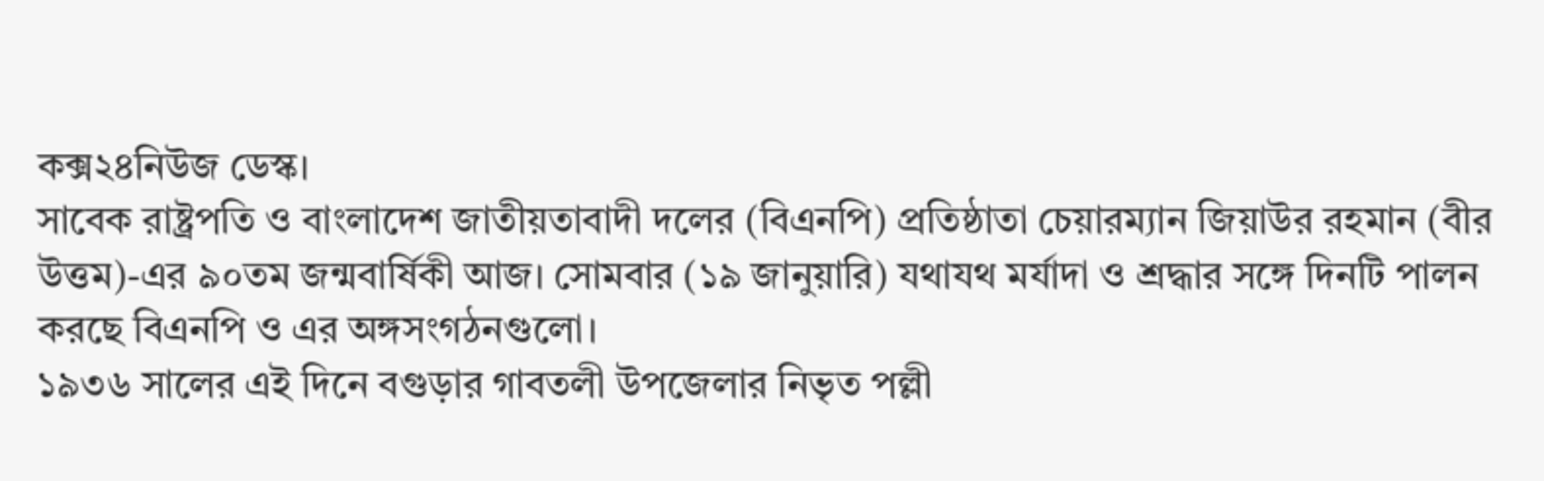কক্স২৪নিউজ ডেস্ক।
সাবেক রাষ্ট্রপতি ও বাংলাদেশ জাতীয়তাবাদী দলের (বিএনপি) প্রতিষ্ঠাতা চেয়ারম্যান জিয়াউর রহমান (বীর উত্তম)-এর ৯০তম জন্মবার্ষিকী আজ। সোমবার (১৯ জানুয়ারি) যথাযথ মর্যাদা ও শ্রদ্ধার সঙ্গে দিনটি পালন করছে বিএনপি ও এর অঙ্গসংগঠনগুলো।
১৯৩৬ সালের এই দিনে বগুড়ার গাবতলী উপজেলার নিভৃত পল্লী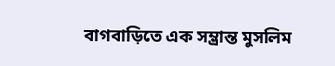বাগবাড়িতে এক সম্ভ্রান্ত মুসলিম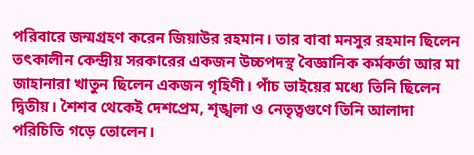পরিবারে জন্মগ্রহণ করেন জিয়াউর রহমান। তার বাবা মনসুর রহমান ছিলেন তৎকালীন কেন্দ্রীয় সরকারের একজন উচ্চপদস্থ বৈজ্ঞানিক কর্মকর্তা আর মা জাহানারা খাতুন ছিলেন একজন গৃহিণী। পাঁচ ভাইয়ের মধ্যে তিনি ছিলেন দ্বিতীয়। শৈশব থেকেই দেশপ্রেম, শৃঙ্খলা ও নেতৃত্বগুণে তিনি আলাদা পরিচিতি গড়ে তোলেন।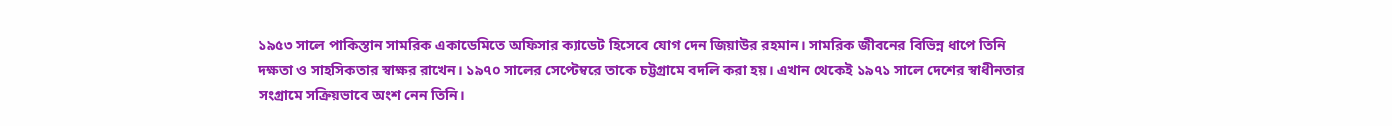১৯৫৩ সালে পাকিস্তান সামরিক একাডেমিতে অফিসার ক্যাডেট হিসেবে যোগ দেন জিয়াউর রহমান। সামরিক জীবনের বিভিন্ন ধাপে তিনি দক্ষতা ও সাহসিকতার স্বাক্ষর রাখেন। ১৯৭০ সালের সেপ্টেম্বরে তাকে চট্টগ্রামে বদলি করা হয়। এখান থেকেই ১৯৭১ সালে দেশের স্বাধীনতার সংগ্রামে সক্রিয়ভাবে অংশ নেন তিনি।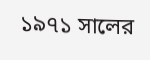১৯৭১ সালের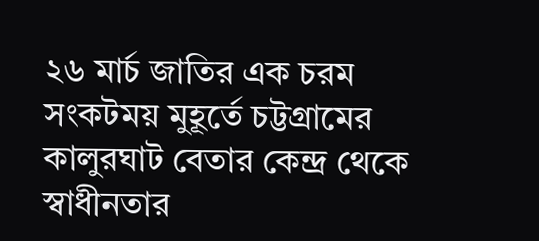২৬ মার্চ জাতির এক চরম সংকটময় মুহূর্তে চট্টগ্রামের কালুরঘাট বেতার কেন্দ্র থেকে স্বাধীনতার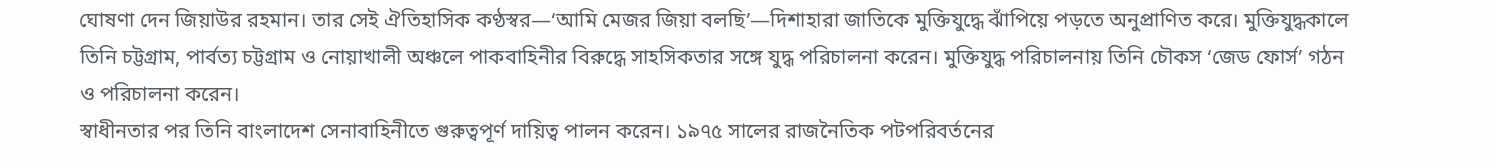ঘোষণা দেন জিয়াউর রহমান। তার সেই ঐতিহাসিক কণ্ঠস্বর—‘আমি মেজর জিয়া বলছি’—দিশাহারা জাতিকে মুক্তিযুদ্ধে ঝাঁপিয়ে পড়তে অনুপ্রাণিত করে। মুক্তিযুদ্ধকালে তিনি চট্টগ্রাম, পার্বত্য চট্টগ্রাম ও নোয়াখালী অঞ্চলে পাকবাহিনীর বিরুদ্ধে সাহসিকতার সঙ্গে যুদ্ধ পরিচালনা করেন। মুক্তিযুদ্ধ পরিচালনায় তিনি চৌকস ‘জেড ফোর্স’ গঠন ও পরিচালনা করেন।
স্বাধীনতার পর তিনি বাংলাদেশ সেনাবাহিনীতে গুরুত্বপূর্ণ দায়িত্ব পালন করেন। ১৯৭৫ সালের রাজনৈতিক পটপরিবর্তনের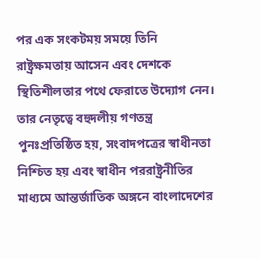পর এক সংকটময় সময়ে তিনি রাষ্ট্রক্ষমতায় আসেন এবং দেশকে স্থিতিশীলতার পথে ফেরাতে উদ্যোগ নেন। তার নেতৃত্বে বহুদলীয় গণতন্ত্র পুনঃপ্রতিষ্ঠিত হয়, সংবাদপত্রের স্বাধীনতা নিশ্চিত হয় এবং স্বাধীন পররাষ্ট্রনীতির মাধ্যমে আন্তর্জাতিক অঙ্গনে বাংলাদেশের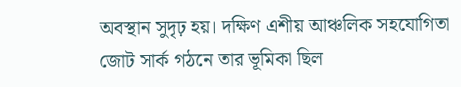অবস্থান সুদৃঢ় হয়। দক্ষিণ এশীয় আঞ্চলিক সহযোগিতা জোট সার্ক গঠনে তার ভূমিকা ছিল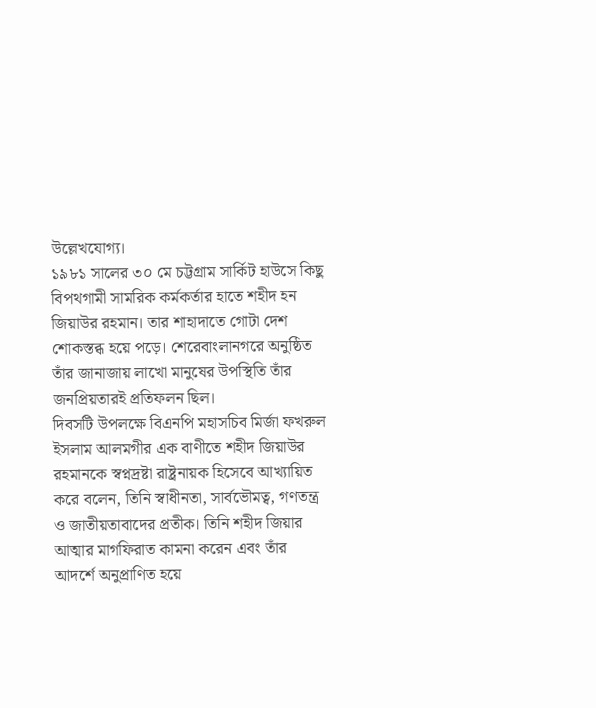উল্লেখযোগ্য।
১৯৮১ সালের ৩০ মে চট্টগ্রাম সার্কিট হাউসে কিছু বিপথগামী সামরিক কর্মকর্তার হাতে শহীদ হন জিয়াউর রহমান। তার শাহাদাতে গোটা দেশ শোকস্তব্ধ হয়ে পড়ে। শেরেবাংলানগরে অনুষ্ঠিত তাঁর জানাজায় লাখো মানুষের উপস্থিতি তাঁর জনপ্রিয়তারই প্রতিফলন ছিল।
দিবসটি উপলক্ষে বিএনপি মহাসচিব মির্জা ফখরুল ইসলাম আলমগীর এক বাণীতে শহীদ জিয়াউর রহমানকে স্বপ্নদ্রষ্টা রাষ্ট্রনায়ক হিসেবে আখ্যায়িত করে বলেন, তিনি স্বাধীনতা, সার্বভৌমত্ব, গণতন্ত্র ও জাতীয়তাবাদের প্রতীক। তিনি শহীদ জিয়ার আত্মার মাগফিরাত কামনা করেন এবং তাঁর আদর্শে অনুপ্রাণিত হয়ে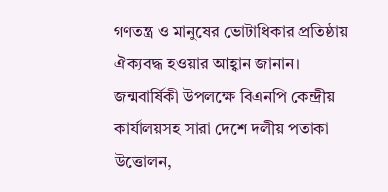গণতন্ত্র ও মানুষের ভোটাধিকার প্রতিষ্ঠায় ঐক্যবদ্ধ হওয়ার আহ্বান জানান।
জন্মবার্ষিকী উপলক্ষে বিএনপি কেন্দ্রীয় কার্যালয়সহ সারা দেশে দলীয় পতাকা উত্তোলন,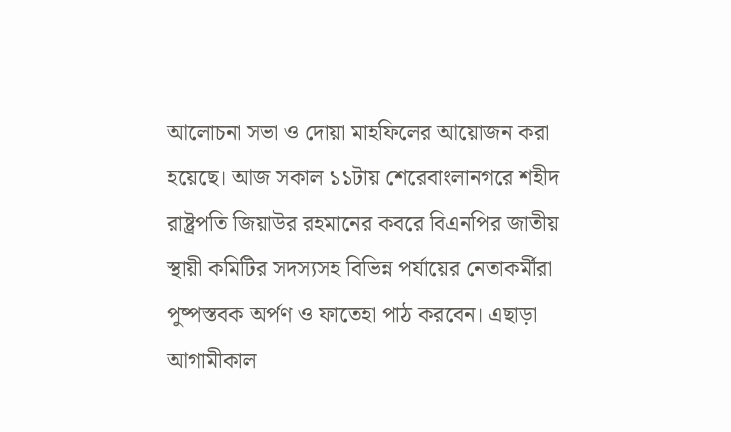আলোচনা সভা ও দোয়া মাহফিলের আয়োজন করা হয়েছে। আজ সকাল ১১টায় শেরেবাংলানগরে শহীদ রাষ্ট্রপতি জিয়াউর রহমানের কবরে বিএনপির জাতীয় স্থায়ী কমিটির সদস্যসহ বিভিন্ন পর্যায়ের নেতাকর্মীরা পুষ্পস্তবক অর্পণ ও ফাতেহা পাঠ করবেন। এছাড়া আগামীকাল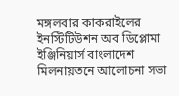মঙ্গলবার কাকরাইলের ইনস্টিটিউশন অব ডিপ্লোমা ইঞ্জিনিয়ার্স বাংলাদেশ মিলনায়তনে আলোচনা সভা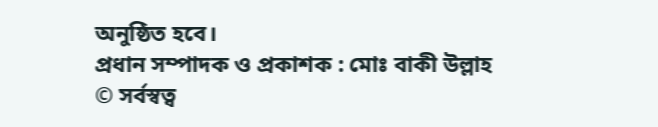অনুষ্ঠিত হবে।
প্রধান সম্পাদক ও প্রকাশক : মোঃ বাকী উল্লাহ
© সর্বস্বত্ব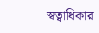স্বত্বাধিকার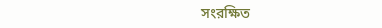সংরক্ষিত